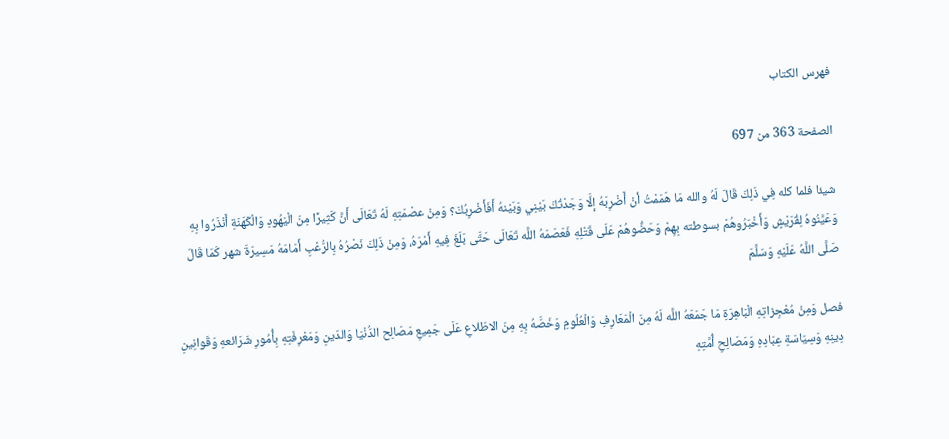فهرس الكتاب

الصفحة 363 من 697

شيئا فلما كله فِي ذَلِكَ قَالَ لَهُ والله مَا هَمَمْتُ أنْ أَضْرِبَهُ إلَّا وَجَدْتُكَ بَيْنِي وَبَيْنهُ أَفَأَضْرِبُكَ؟ وَمِنْ عصْمَتِهِ لَهُ تَعَالَى أَنَّ كَثِيرًا مِنَ الْيَهُودِ وَالْكَهَنَةِ أَنْذَرُوا بِهِ وَعَيَّنُوهُ لِقُرَيْشٍ وَأَخْبَرُوهُمْ بسوطته بِهِمْ وَحَضُّوهُمْ عَلَى قَتْلِهِ فَعَصَمَهُ اللَّه تَعَالَى حَتَّى بَلَغَ فِيهِ أَمْرَهُ، وَمِنْ ذَلِكَ نَصْرُهُ بِالرُّعْبِ أَمَامَهُ مَسِيرَةَ شهر كَمَا قَالَ صَلَّى اللَّهُ عَلَيْهِ وَسَلَّمَ

فصل وَمِنْ مُعْجِزاتِهِ الْبَاهِرَةِ مَا جَمَعَهُ اللَّه لَهُ مِنَ الْمَعَارِفِ وَالْعُلُومِ وَخَصَّهُ بِهِ مِنَ الاطّلاعِ عَلَى جَمِيعِ مَصَالِح الدُّنْيَا وَالدّينِ وَمَعْرِفَتِهِ بِأُمُورِ شَرَائعهِ وَقَوانِينِ دِينِهِ وَسِيَاسَةِ عِبَادِهِ وَمَصَالِحِ أُمَّتِهِ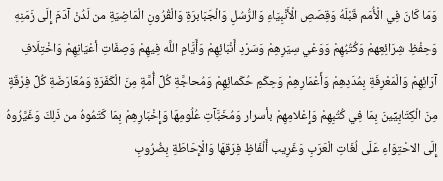وَمَا كَانَ فِي الْأُمَم قَبْلَهُ وَقِصَصِ الْأَنْبِيَاءِ وَالرُّسُلِ وَالْجَبَابرَةِ وَالْقُرُونِ الْمَاضِيَةِ من لَدُنْ آدَمَ إِلَى زَمَنِهِ وَحِفْظِ شِرَائِعِهمْ وَكُتُبُهِمْ وَوَعْي سِيَرِهِمْ وَسَرْدِ أَنْبَائِهِمْ وَأَيَّامِ اللَّه فِيهِمْ وَصِفَاتِ أعْيَانِهِمْ وَاخْتِلَافِ آرَائِهِمْ وَالْمَعْرِفَةِ بِمُدَدِهِمْ وَأَعْمَارِهِمْ وَحِكَمِ حُكَمائِهِمْ وَمُحاجَّةِ كُلِّ أُمَّةٍ مِنَ الْكَفَرَةِ وَمُعَارَضَةِ كُلِّ فِرْقَةٍ مِنَ الْكِتَابِيِّينَ بِمَا فِي كُتُبِهِمْ وَإِعْلامِهِمْ بأسرار وَمُخَبَّآتِ عُلُومِهَا وَإِخْبَارِهِمْ بِمَا كَتَمُوهُ من ذَلِكَ وَغَيَّرُوهُ إِلَى الاحْتِوَاءِ عَلَى لُغَاتِ الْعَرَبِ وَغَرِيب أَلْفَاظِ فِرَقهَا وَالْإِحَاطَةِ بِضُرُوبِ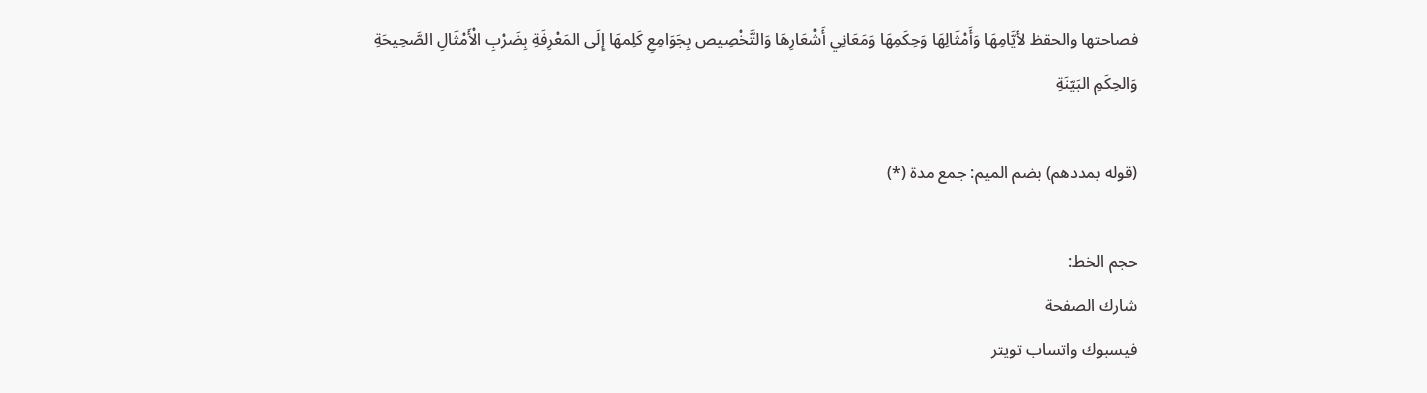فصاحتها والحقظ لأيَّامِهَا وَأَمْثَالِهَا وَحِكَمِهَا وَمَعَانِي أَشْعَارِهَا وَالتَّخْصِيص بِجَوَامِعِ كَلِمهَا إِلَى المَعْرِفَةِ بِضَرْبِ الْأَمْثَالِ الصَّحِيحَةِ وَالحِكَمِ البَيّنَةِ

(قوله بمددهم) بضم الميم: جمع مدة (*)

حجم الخط:
شارك الصفحة
فيسبوك واتساب تويتر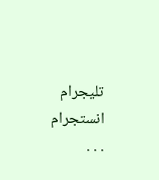تليجرام انستجرام
. . .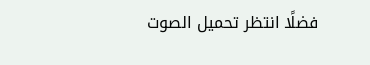فضلًا انتظر تحميل الصوت